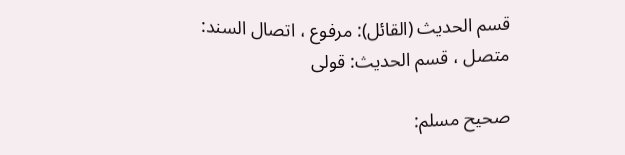قسم الحديث (القائل): مرفوع ، اتصال السند: متصل ، قسم الحديث: قولی

صحيح مسلم: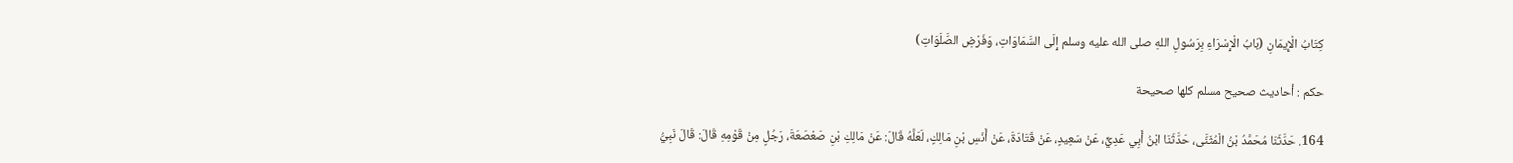كِتَابُ الْإِيمَانِ (بَابُ الْإِسْرَاءِ بِرَسُولِ اللهِ صلى الله عليه وسلم إِلَى السَّمَاوَاتِ، وَفَرْضِ الصَّلَوَاتِ)

حکم : أحاديث صحيح مسلم كلها صحيحة

164. حَدَّثَنَا مُحَمَّدُ بْنُ الْمُثَنَّى، حَدَّثَنَا ابْنُ أَبِي عَدِيٍّ، عَنْ سَعِيدٍ، عَنْ قَتَادَةَ، عَنْ أَنَسِ بْنِ مَالِكٍ، لَعَلَّهُ قَالَ: عَنْ مَالِكِ بْنِ صَعْصَعَةَ، رَجُلٍ مِنْ قَوْمِهِ قَالَ: قَالَ نَبِيُّ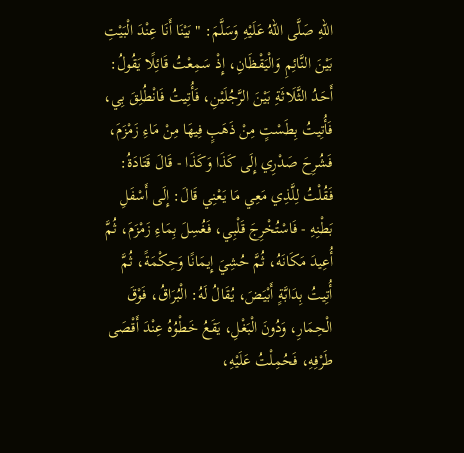اللهِ صَلَّى اللهُ عَلَيْهِ وَسَلَّمَ: " بَيْنَا أَنَا عِنْدَ الْبَيْتِ بَيْنَ النَّائِمِ وَالْيَقْظَانِ، إِذْ سَمِعْتُ قَائِلًا يَقُولُ: أَحَدُ الثَّلَاثَةِ بَيْنَ الرَّجُلَيْنِ، فَأُتِيتُ فَانْطُلِقَ بِي، فَأُتِيتُ بِطَسْتٍ مِنْ ذَهَبٍ فِيهَا مِنْ مَاءِ زَمْزَمَ، فَشُرِحَ صَدْرِي إِلَى كَذَا وَكَذَا - قَالَ قَتَادَةُ: فَقُلْتُ لِلَّذِي مَعِي مَا يَعْنِي قَالَ: إِلَى أَسْفَلِ بَطْنِهِ - فَاسْتُخْرِجَ قَلْبِي، فَغُسِلَ بِمَاءِ زَمْزَمَ، ثُمَّ أُعِيدَ مَكَانَهُ، ثُمَّ حُشِيَ إِيمَانًا وَحِكْمَةً، ثُمَّ أُتِيتُ بِدَابَّةٍ أَبْيَضَ، يُقَالُ لَهُ: الْبُرَاقُ، فَوْقَ الْحِمَارِ، وَدُونَ الْبَغْلِ، يَقَعُ خَطْوُهُ عِنْدَ أَقْصَى طَرْفِهِ، فَحُمِلْتُ عَلَيْهِ،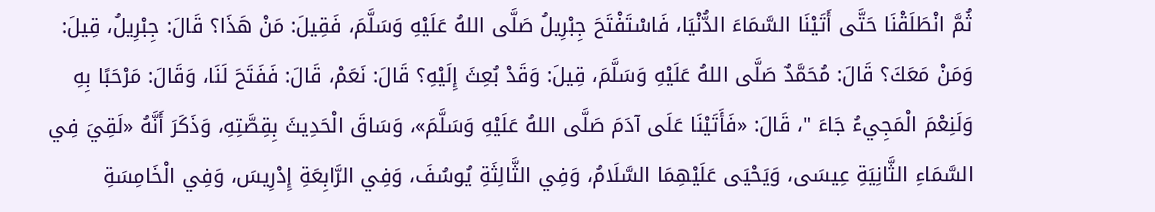ثُمَّ انْطَلَقْنَا حَتَّى أَتَيْنَا السَّمَاءَ الدُّنْيَا، فَاسْتَفْتَحَ جِبْرِيلُ صَلَّى اللهُ عَلَيْهِ وَسَلَّمَ، فَقِيلَ: مَنْ هَذَا؟ قَالَ: جِبْرِيلُ، قِيلَ: وَمَنْ مَعَكَ؟ قَالَ: مُحَمَّدٌ صَلَّى اللهُ عَلَيْهِ وَسَلَّمَ، قِيلَ: وَقَدْ بُعِثَ إِلَيْهِ؟ قَالَ: نَعَمْ، قَالَ: فَفَتَحَ لَنَا، وَقَالَ: مَرْحَبًا بِهِ وَلَنِعْمَ الْمَجِيءُ جَاءَ "، قَالَ: «فَأَتَيْنَا عَلَى آدَمَ صَلَّى اللهُ عَلَيْهِ وَسَلَّمَ»، وَسَاقَ الْحَدِيثَ بِقِصَّتِهِ، وَذَكَرَ أَنَّهُ «لَقِيَ فِي السَّمَاءِ الثَّانِيَةِ عِيسَى، وَيَحْيَى عَلَيْهِمَا السَّلَامُ، وَفِي الثَّالِثَةِ يُوسُفَ، وَفِي الرَّابِعَةِ إِدْرِيسَ، وَفِي الْخَامِسَةِ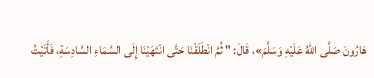هَارُونَ صَلَّى اللهُ عَلَيْهِ وَسَلَّمَ»، قَالَ: " ثُمَّ انْطَلَقْنَا حَتَّى انْتَهَيْنَا إِلَى السَّمَاءِ السَّادِسَةِ، فَأَتَيْتُ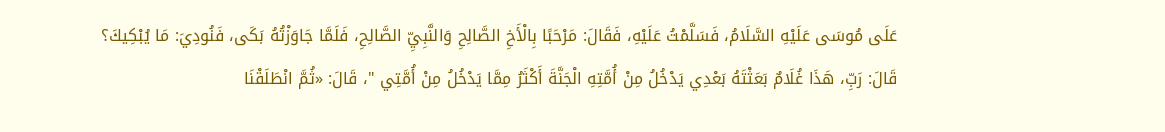عَلَى مُوسَى عَلَيْهِ السَّلَامُ، فَسَلَّمْتُ عَلَيْهِ، فَقَالَ: مَرْحَبًا بِالْأَخِ الصَّالِحِ وَالنَّبِيِّ الصَّالِحِ، فَلَمَّا جَاوَزْتُهُ بَكَى، فَنُودِيَ: مَا يُبْكِيكَ؟ قَالَ: رَبِّ، هَذَا غُلَامٌ بَعَثْتَهُ بَعْدِي يَدْخُلُ مِنْ أُمَّتِهِ الْجَنَّةَ أَكْثَرُ مِمَّا يَدْخُلُ مِنْ أُمَّتِي "، قَالَ: «ثُمَّ انْطَلَقْنَا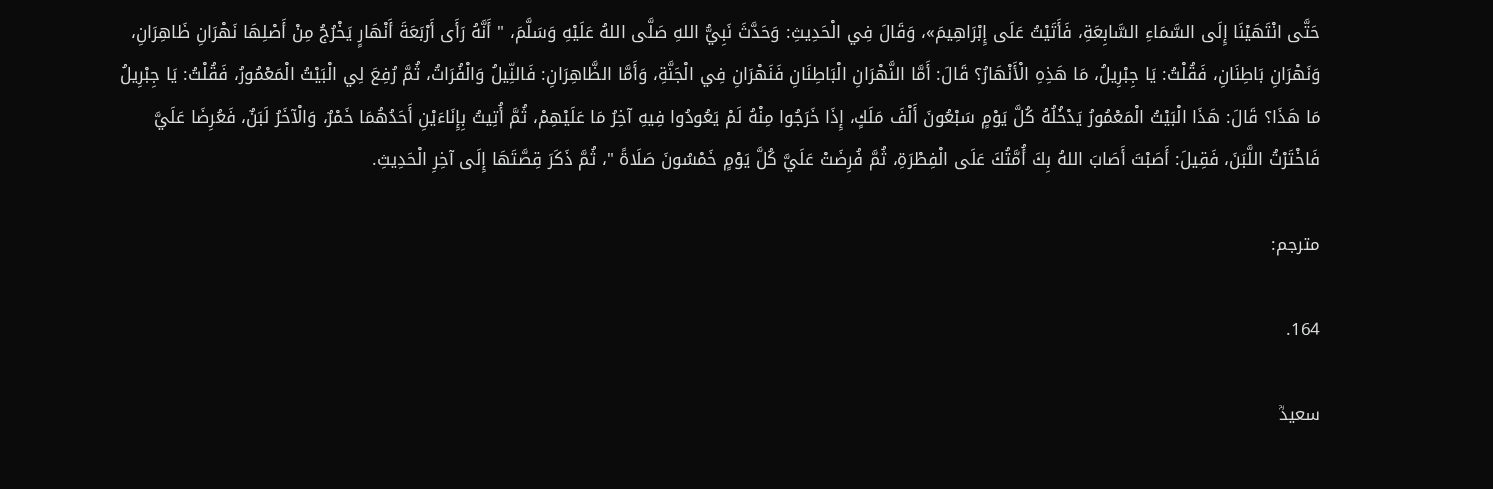حَتَّى انْتَهَيْنَا إِلَى السَّمَاءِ السَّابِعَةِ، فَأَتَيْتُ عَلَى إِبْرَاهِيمَ»، وَقَالَ فِي الْحَدِيثِ: وَحَدَّثَ نَبِيُّ اللهِ صَلَّى اللهُ عَلَيْهِ وَسَلَّمَ، " أَنَّهُ رَأَى أَرْبَعَةَ أَنْهَارٍ يَخْرُجُ مِنْ أَصْلِهَا نَهْرَانِ ظَاهِرَانِ، وَنَهْرَانِ بَاطِنَانِ، فَقُلْتُ: يَا جِبْرِيلُ، مَا هَذِهِ الْأَنْهَارُ؟ قَالَ: أَمَّا النَّهْرَانِ الْبَاطِنَانِ فَنَهْرَانِ فِي الْجَنَّةِ، وَأَمَّا الظَّاهِرَانِ: فَالنِّيلُ وَالْفُرَاتُ، ثُمَّ رُفِعَ لِي الْبَيْتُ الْمَعْمُورُ، فَقُلْتُ: يَا جِبْرِيلُ مَا هَذَا؟ قَالَ: هَذَا الْبَيْتُ الْمَعْمُورُ يَدْخُلُهُ كُلَّ يَوْمٍ سَبْعُونَ أَلْفَ مَلَكٍ، إِذَا خَرَجُوا مِنْهُ لَمْ يَعُودُوا فِيهِ آخِرُ مَا عَلَيْهِمْ، ثُمَّ أُتِيتُ بِإِنَاءَيْنِ أَحَدُهُمَا خَمْرٌ، وَالْآخَرُ لَبَنٌ، فَعُرِضَا عَلَيَّ فَاخْتَرْتُ اللَّبَنَ، فَقِيلَ: أَصَبْتَ أَصَابَ اللهُ بِكَ أُمَّتُكَ عَلَى الْفِطْرَةِ، ثُمَّ فُرِضَتْ عَلَيَّ كُلَّ يَوْمٍ خَمْسُونَ صَلَاةً "، ثُمَّ ذَكَرَ قِصَّتَهَا إِلَى آخِرِ الْحَدِيثِ.

مترجم:

164.

سعیدؒ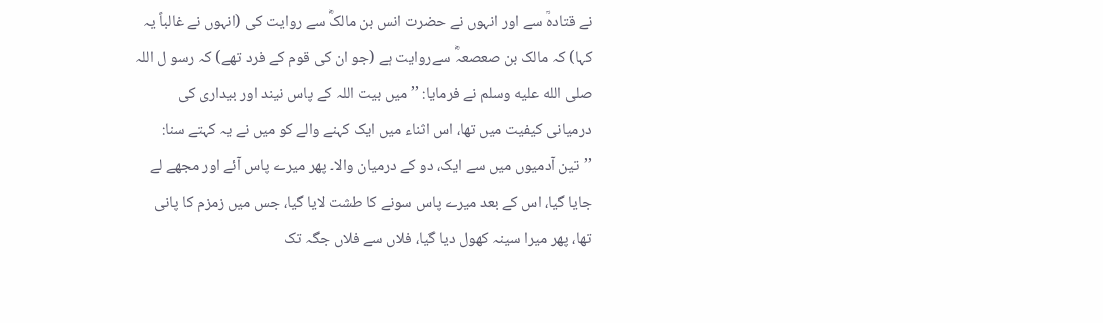نے قتادہؒ سے اور انہوں نے حضرت انس بن مالکؓ سے روایت کی (انہوں نے غالباً یہ کہا) کہ مالک بن صعصعہؓ سےروایت ہے (جو ان کی قوم کے فرد تھے) کہ رسو ل اللہ صلى الله عليه وسلم نے فرمایا: ’’میں بیت اللہ کے پاس نیند اور بیداری کی درمیانی کیفیت میں تھا، اس اثناء میں ایک کہنے والے کو میں نے یہ کہتے سنا: ’’تین آدمیوں میں سے ایک، دو کے درمیان والا۔ پھر میرے پاس آئے اور مجھے لے جایا گیا، اس کے بعد میرے پاس سونے کا طشت لایا گیا، جس میں زمزم کا پانی تھا، پھر میرا سینہ کھول دیا گیا، فلاں سے فلاں جگہ تک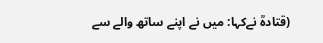(قتادہؒ نےکہا: میں نے اپنے ساتھ والے سے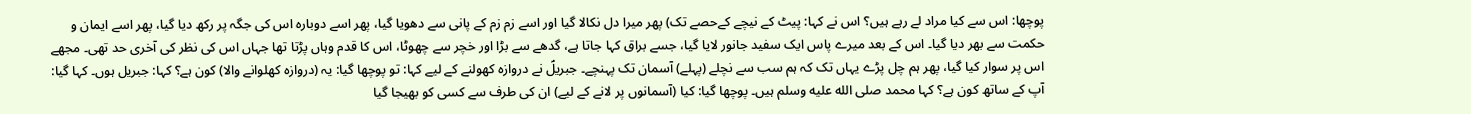پوچھا: اس سے کیا مراد لے رہے ہیں؟ اس نے کہا: پیٹ کے نیچے کےحصے تک) پھر میرا دل نکالا گیا اور اسے زم زم کے پانی سے دھویا گیا، پھر اسے دوبارہ اس کی جگہ پر رکھ دیا گیا، پھر اسے ایمان و حکمت سے بھر دیا گیا۔ اس کے بعد میرے پاس ایک سفید جانور لایا گیا، جسے براق کہا جاتا ہے، گدھے سے بڑا اور خچر سے چھوٹا، اس کا قدم وہاں پڑتا تھا جہاں اس کی نظر کی آخری حد تھی۔ مجھے اس پر سوار کیا گیا، پھر ہم چل پڑے یہاں تک کہ ہم سب سے نچلے (پہلے) آسمان تک پہنچے۔ جبریلؑ نے دروازہ کھولنے کے لیے کہا: تو پوچھا گیا: یہ (دروازہ کھلوانے والا) کون ہے؟ کہا: جبریل ہوں۔ کہا گیا: آپ کے ساتھ کون ہے؟ کہا محمد صلى الله عليه وسلم ہیں۔ پوچھا گیا: کیا (آسمانوں پر لانے کے لیے) ان کی طرف سے کسی کو بھیجا گیا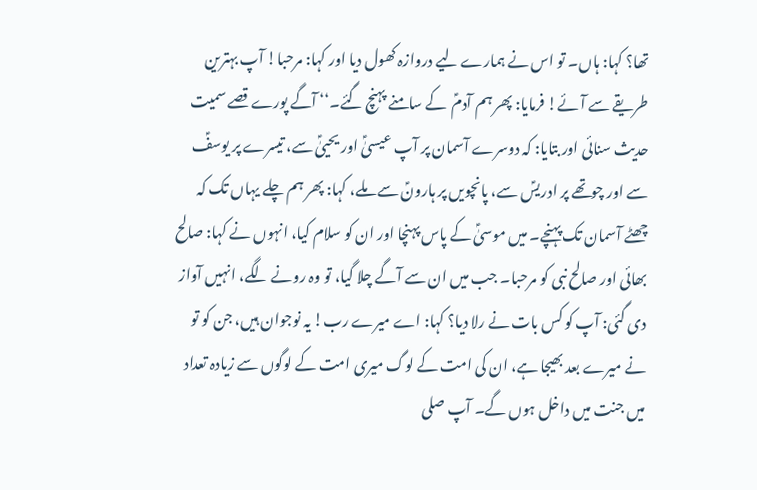تھا؟ کہا: ہاں۔ تو اس نے ہمارے لیے دروازہ کھول دیا اور کہا: مرحبا! آپ بہترین طریقے سے آئے! فرمایا: پھر ہم آدمؑ  کے سامنے پہنچ گئے۔‘‘ آگے پورے قصے سمیت حدیث سنائی اور بتایا: کہ دوسرے آسمان پر آپ عیسیٰؑ اور یحییٰؑ سے، تیسرے پر یوسفؑ سے اور چوتھے پر ادریسؑ سے، پانچویں پر ہارونؑ سے ملے، کہا: پھر ہم چلے یہاں تک کہ چھٹے آسمان تک پہنچے۔ میں موسیٰؑ کے پاس پہنچا اور ان کو سلام کیا، انہوں نے کہا: صالح بھائی اور صالح نبی کو مرحبا۔ جب میں ان سے آگے چلا گیا، تو وہ رونے لگے، انہیں آواز دی گئی: آپ کو کس بات نے رلا دیا؟ کہا: اے میرے رب! یہ نوجوان ہیں، جن کو تو نے میرے بعد بھیجا ہے، ان کی امت کے لوگ میری امت کے لوگوں سے زیادہ تعداد میں جنت میں داخل ہوں گے۔ آپ صلى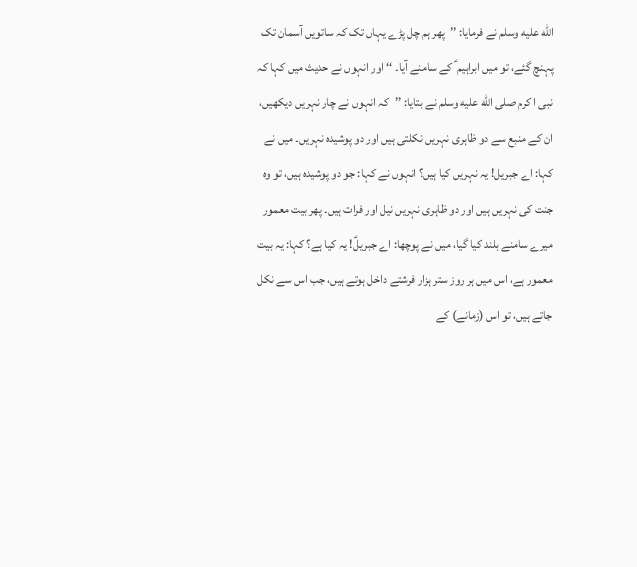الله عليه وسلم نے فرمایا: ’’پھر ہم چل پڑے یہاں تک کہ ساتویں آسمان تک پہنچ گئے، تو میں ابراہیم ؑ کے سامنے آیا۔ ‘‘ اور انہوں نے حدیث میں کہا کہ نبی ا کرم صلى الله عليه وسلم نے بتایا: ’’کہ انہوں نے چار نہریں دیکھیں، ان کے منبع سے دو ظاہری نہریں نکلتی ہیں اور دو پوشیدہ نہریں۔ میں نے کہا: اے جبریل! یہ نہریں کیا ہیں؟ انہوں نے کہا: جو دو پوشیدہ ہیں، تو وہ جنت کی نہریں ہیں اور دو ظاہری نہریں نیل اور فرات ہیں۔ پھر بیت معمور میرے سامنے بلند کیا گیا، میں نے پوچھا: اے جبریلؑ! یہ کیا ہے؟ کہا: یہ بیت معمور ہے، اس میں ہر روز ستر ہزار فرشتے داخل ہوتے ہیں، جب اس سے نکل جاتے ہیں، تو اس (زمانے) کے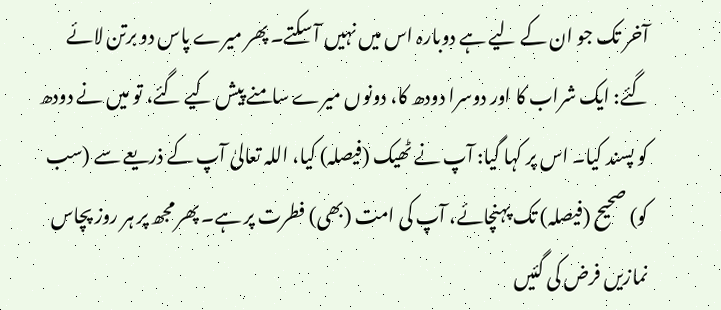آخر تک جو ان کے لیے ہے دوبارہ اس میں نہیں آ سکتے۔ پھر میرے پاس دو برتن لائے گئے: ایک شراب کا اور دوسرا دودھ کا، دونوں میرے سامنے پیش کیے گئے، تو میں نے دودھ کو پسند کیا۔ اس پر کہا گیا: آپ نے ٹھیک (فیصلہ) کیا، اللہ تعالیٰ آپ کے ذریعے سے (سب کو) صحیح (فیصلہ) تک پہنچائے، آپ کی امت (بھی) فطرت پر ہے۔ پھر مجھ پر ہر روز پچاس نمازیں فرض کی گئیں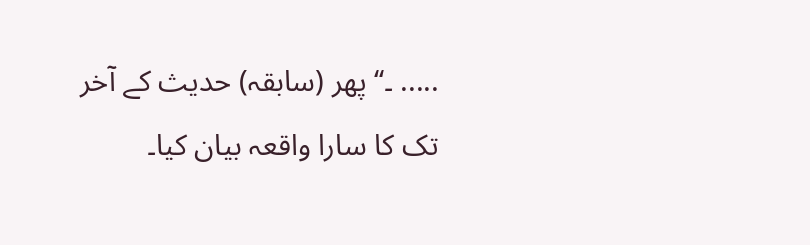..... ۔‘‘ پھر (سابقہ) حدیث کے آخر تک کا سارا واقعہ بیان کیا۔